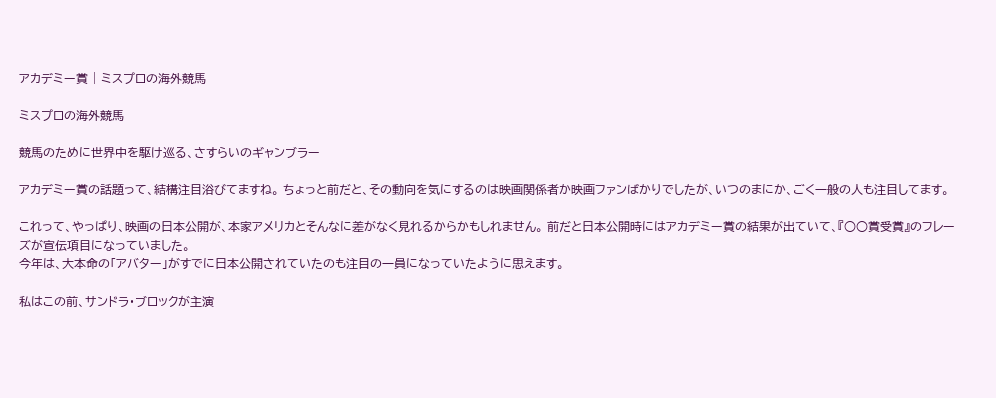アカデミー賞 | ミスプロの海外競馬

ミスプロの海外競馬

競馬のために世界中を駆け巡る、さすらいのギャンブラー

アカデミー賞の話題って、結構注目浴びてますね。 ちょっと前だと、その動向を気にするのは映画関係者か映画ファンばかりでしたが、いつのまにか、ごく一般の人も注目してます。

これって、やっぱり、映画の日本公開が、本家アメリカとそんなに差がなく見れるからかもしれません。 前だと日本公開時にはアカデミー賞の結果が出ていて、『○○賞受賞』のフレーズが宣伝項目になっていました。
今年は、大本命の「アバター」がすでに日本公開されていたのも注目の一員になっていたように思えます。

私はこの前、サンドラ・ブロックが主演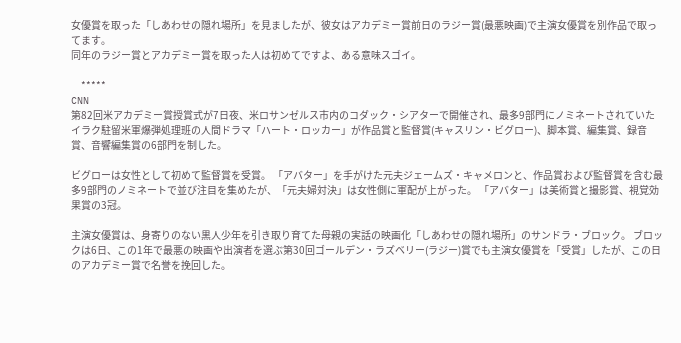女優賞を取った「しあわせの隠れ場所」を見ましたが、彼女はアカデミー賞前日のラジー賞(最悪映画)で主演女優賞を別作品で取ってます。
同年のラジー賞とアカデミー賞を取った人は初めてですよ、ある意味スゴイ。

     *****
CNN
第82回米アカデミー賞授賞式が7日夜、米ロサンゼルス市内のコダック・シアターで開催され、最多9部門にノミネートされていたイラク駐留米軍爆弾処理班の人間ドラマ「ハート・ロッカー」が作品賞と監督賞(キャスリン・ビグロー)、脚本賞、編集賞、録音賞、音響編集賞の6部門を制した。

ビグローは女性として初めて監督賞を受賞。 「アバター」を手がけた元夫ジェームズ・キャメロンと、作品賞および監督賞を含む最多9部門のノミネートで並び注目を集めたが、「元夫婦対決」は女性側に軍配が上がった。 「アバター」は美術賞と撮影賞、視覚効果賞の3冠。

主演女優賞は、身寄りのない黒人少年を引き取り育てた母親の実話の映画化「しあわせの隠れ場所」のサンドラ・ブロック。 ブロックは6日、この1年で最悪の映画や出演者を選ぶ第30回ゴールデン・ラズベリー(ラジー)賞でも主演女優賞を「受賞」したが、この日のアカデミー賞で名誉を挽回した。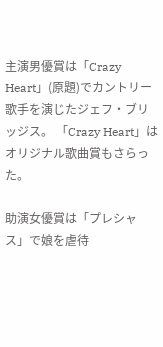主演男優賞は「Crazy Heart」(原題)でカントリー歌手を演じたジェフ・ブリッジス。 「Crazy Heart」はオリジナル歌曲賞もさらった。

助演女優賞は「プレシャス」で娘を虐待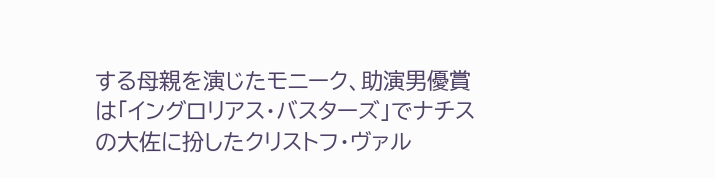する母親を演じたモニーク、助演男優賞は「イングロリアス・バスターズ」でナチスの大佐に扮したクリストフ・ヴァル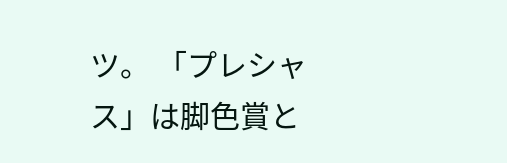ツ。 「プレシャス」は脚色賞と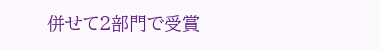併せて2部門で受賞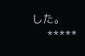した。
     *****